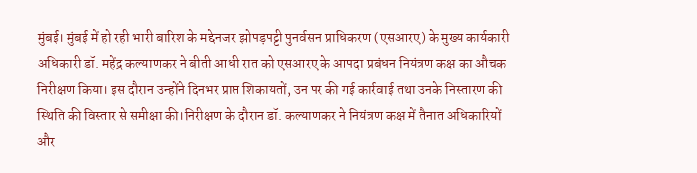मुंबई। मुंबई में हो रही भारी बारिश के मद्देनजर झोपड़पट्टी पुनर्वसन प्राधिकरण (एसआरए) के मुख्य कार्यकारी अधिकारी डॉ. महेंद्र कल्याणकर ने बीती आधी रात को एसआरए के आपदा प्रबंधन नियंत्रण कक्ष का औचक निरीक्षण किया। इस दौरान उन्होंने दिनभर प्राप्त शिकायतों, उन पर की गई कार्रवाई तथा उनके निस्तारण की स्थिति की विस्तार से समीक्षा की।निरीक्षण के दौरान डॉ. कल्याणकर ने नियंत्रण कक्ष में तैनात अधिकारियों और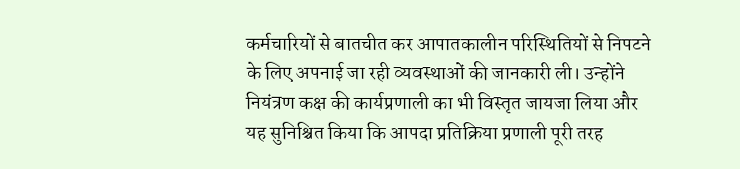कर्मचारियों से बातचीत कर आपातकालीन परिस्थितियों से निपटने के लिए अपनाई जा रही व्यवस्थाओं की जानकारी ली। उन्होंने नियंत्रण कक्ष की कार्यप्रणाली का भी विस्तृत जायजा लिया और यह सुनिश्चित किया कि आपदा प्रतिक्रिया प्रणाली पूरी तरह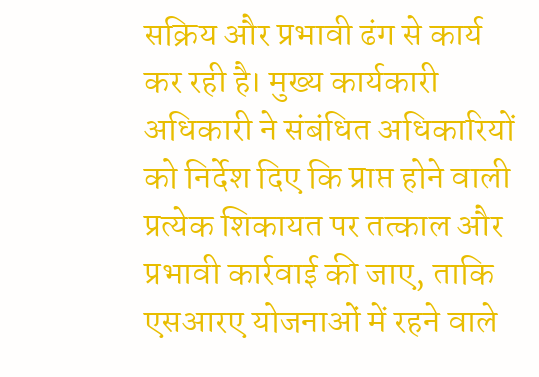सक्रिय और प्रभावी ढंग से कार्य कर रही है। मुख्य कार्यकारी अधिकारी ने संबंधित अधिकारियों को निर्देश दिए कि प्राप्त होने वाली प्रत्येक शिकायत पर तत्काल और प्रभावी कार्रवाई की जाए, ताकि एसआरए योजनाओं में रहने वाले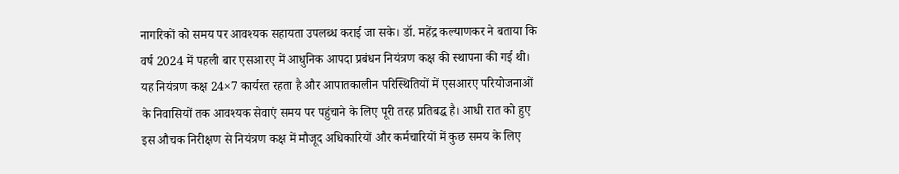नागरिकों को समय पर आवश्यक सहायता उपलब्ध कराई जा सके। डॉ. महेंद्र कल्याणकर ने बताया कि वर्ष 2024 में पहली बार एसआरए में आधुनिक आपदा प्रबंधन नियंत्रण कक्ष की स्थापना की गई थी। यह नियंत्रण कक्ष 24×7 कार्यरत रहता है और आपातकालीन परिस्थितियों में एसआरए परियोजनाओं के निवासियों तक आवश्यक सेवाएं समय पर पहुंचाने के लिए पूरी तरह प्रतिबद्ध है। आधी रात को हुए इस औचक निरीक्षण से नियंत्रण कक्ष में मौजूद अधिकारियों और कर्मचारियों में कुछ समय के लिए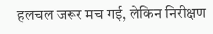हलचल जरूर मच गई, लेकिन निरीक्षण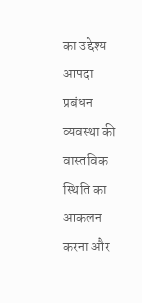का उद्देश्य आपदा प्रबंधन व्यवस्था की वास्तविक स्थिति का आकलन करना और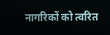नागरिकों को त्वरित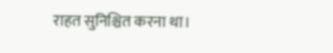राहत सुनिश्चित करना था।